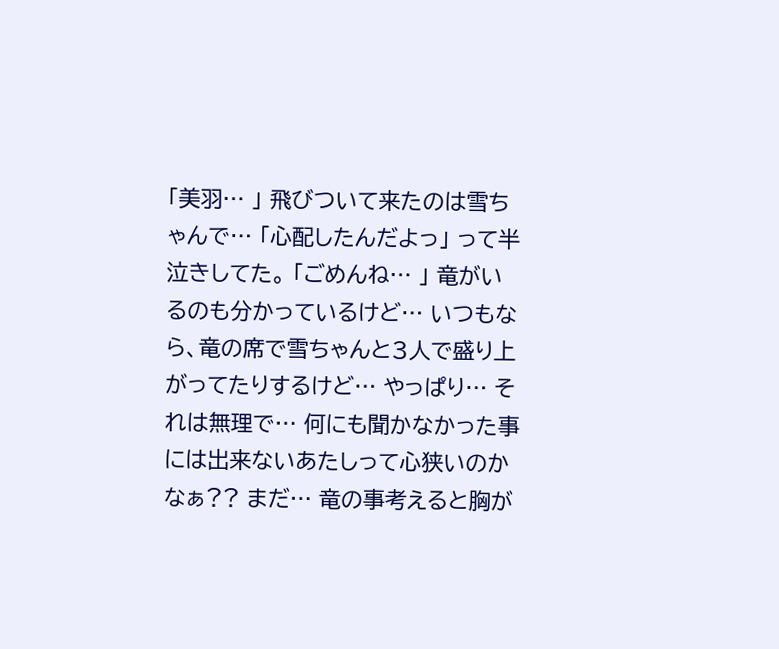「美羽… 」 飛びついて来たのは雪ちゃんで… 「心配したんだよっ」 って半泣きしてた。 「ごめんね… 」 竜がいるのも分かっているけど… いつもなら、竜の席で雪ちゃんと3人で盛り上がってたりするけど… やっぱり… それは無理で… 何にも聞かなかった事には出来ないあたしって心狭いのかなぁ?? まだ… 竜の事考えると胸が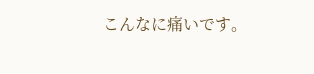こんなに痛いです。